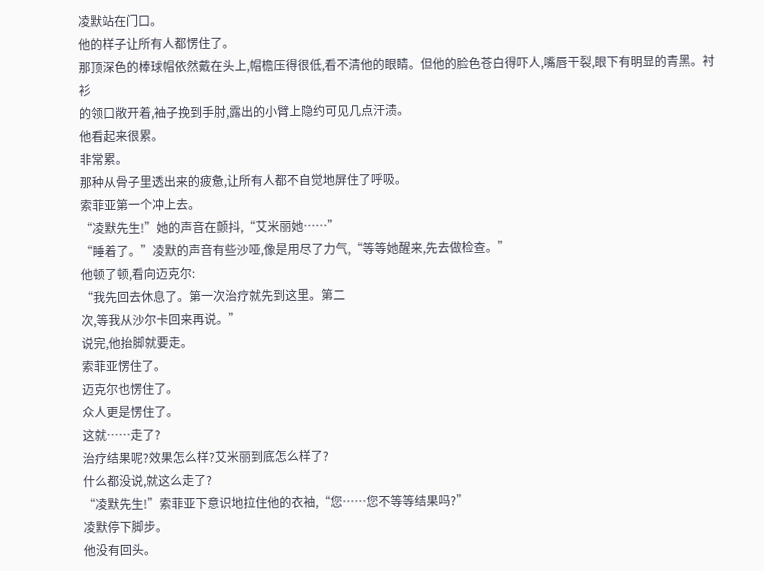凌默站在门口。
他的样子让所有人都愣住了。
那顶深色的棒球帽依然戴在头上,帽檐压得很低,看不清他的眼睛。但他的脸色苍白得吓人,嘴唇干裂,眼下有明显的青黑。衬衫
的领口敞开着,袖子挽到手肘,露出的小臂上隐约可见几点汗渍。
他看起来很累。
非常累。
那种从骨子里透出来的疲惫,让所有人都不自觉地屏住了呼吸。
索菲亚第一个冲上去。
“凌默先生!”她的声音在颤抖,“艾米丽她……”
“睡着了。”凌默的声音有些沙哑,像是用尽了力气,“等等她醒来,先去做检查。”
他顿了顿,看向迈克尔:
“我先回去休息了。第一次治疗就先到这里。第二
次,等我从沙尔卡回来再说。”
说完,他抬脚就要走。
索菲亚愣住了。
迈克尔也愣住了。
众人更是愣住了。
这就……走了?
治疗结果呢?效果怎么样?艾米丽到底怎么样了?
什么都没说,就这么走了?
“凌默先生!”索菲亚下意识地拉住他的衣袖,“您……您不等等结果吗?”
凌默停下脚步。
他没有回头。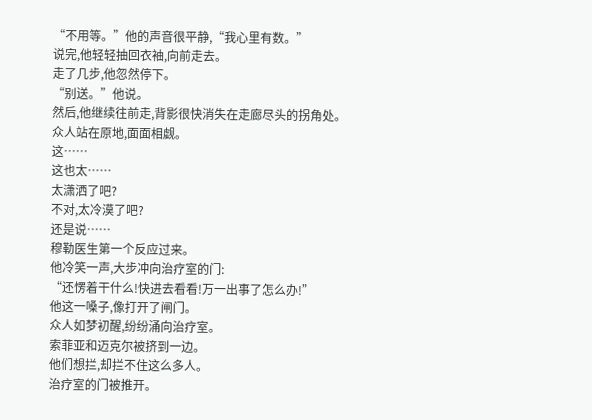“不用等。”他的声音很平静,“我心里有数。”
说完,他轻轻抽回衣袖,向前走去。
走了几步,他忽然停下。
“别送。”他说。
然后,他继续往前走,背影很快消失在走廊尽头的拐角处。
众人站在原地,面面相觑。
这……
这也太……
太潇洒了吧?
不对,太冷漠了吧?
还是说……
穆勒医生第一个反应过来。
他冷笑一声,大步冲向治疗室的门:
“还愣着干什么!快进去看看!万一出事了怎么办!”
他这一嗓子,像打开了闸门。
众人如梦初醒,纷纷涌向治疗室。
索菲亚和迈克尔被挤到一边。
他们想拦,却拦不住这么多人。
治疗室的门被推开。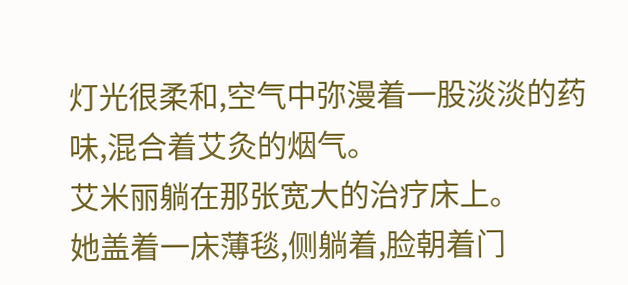灯光很柔和,空气中弥漫着一股淡淡的药味,混合着艾灸的烟气。
艾米丽躺在那张宽大的治疗床上。
她盖着一床薄毯,侧躺着,脸朝着门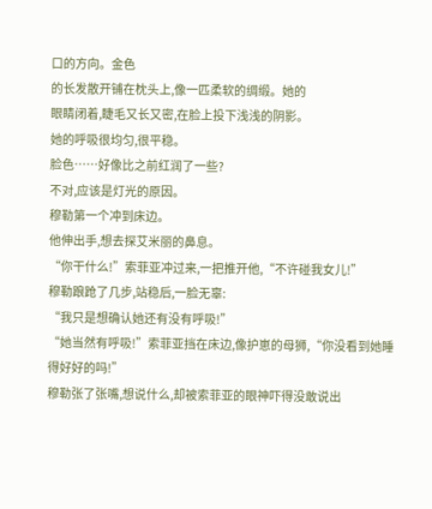口的方向。金色
的长发散开铺在枕头上,像一匹柔软的绸缎。她的
眼睛闭着,睫毛又长又密,在脸上投下浅浅的阴影。
她的呼吸很均匀,很平稳。
脸色……好像比之前红润了一些?
不对,应该是灯光的原因。
穆勒第一个冲到床边。
他伸出手,想去探艾米丽的鼻息。
“你干什么!”索菲亚冲过来,一把推开他,“不许碰我女儿!”
穆勒踉跄了几步,站稳后,一脸无辜:
“我只是想确认她还有没有呼吸!”
“她当然有呼吸!”索菲亚挡在床边,像护崽的母狮,“你没看到她睡得好好的吗!”
穆勒张了张嘴,想说什么,却被索菲亚的眼神吓得没敢说出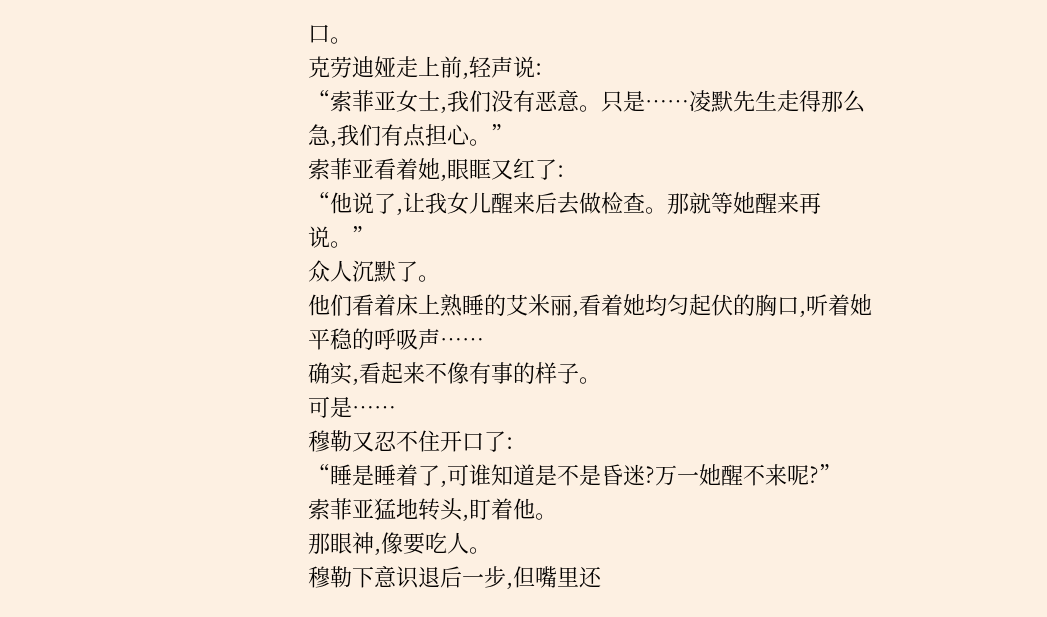口。
克劳迪娅走上前,轻声说:
“索菲亚女士,我们没有恶意。只是……凌默先生走得那么急,我们有点担心。”
索菲亚看着她,眼眶又红了:
“他说了,让我女儿醒来后去做检查。那就等她醒来再说。”
众人沉默了。
他们看着床上熟睡的艾米丽,看着她均匀起伏的胸口,听着她平稳的呼吸声……
确实,看起来不像有事的样子。
可是……
穆勒又忍不住开口了:
“睡是睡着了,可谁知道是不是昏迷?万一她醒不来呢?”
索菲亚猛地转头,盯着他。
那眼神,像要吃人。
穆勒下意识退后一步,但嘴里还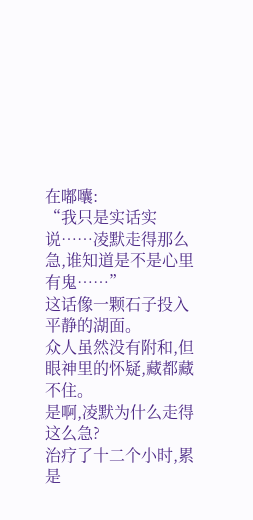在嘟囔:
“我只是实话实说……凌默走得那么急,谁知道是不是心里有鬼……”
这话像一颗石子投入平静的湖面。
众人虽然没有附和,但眼神里的怀疑,藏都藏不住。
是啊,凌默为什么走得这么急?
治疗了十二个小时,累是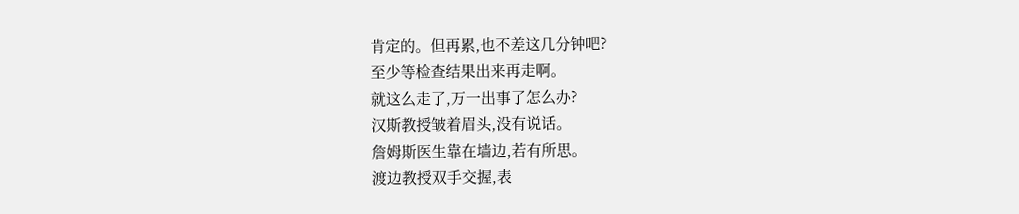肯定的。但再累,也不差这几分钟吧?
至少等检查结果出来再走啊。
就这么走了,万一出事了怎么办?
汉斯教授皱着眉头,没有说话。
詹姆斯医生靠在墙边,若有所思。
渡边教授双手交握,表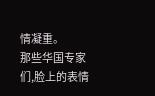情凝重。
那些华国专家们,脸上的表情